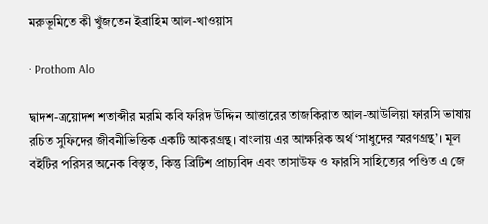মরুভূমিতে কী খুঁজতেন ইব্রাহিম আল-খাওয়াস

· Prothom Alo

দ্বাদশ-ত্রয়োদশ শতাব্দীর মরমি কবি ফরিদ উদ্দিন আত্তারের তাজকিরাত আল-আউলিয়া ফারসি ভাষায় রচিত সুফিদের জীবনীভিত্তিক একটি আকরগ্রন্থ। বাংলায় এর আক্ষরিক অর্থ ‘সাধুদের স্মরণগ্রন্থ’। মূল বইটির পরিসর অনেক বিস্তৃত, কিন্তু ব্রিটিশ প্রাচ্যবিদ এবং তাসাউফ ও ফারসি সাহিত্যের পণ্ডিত এ জে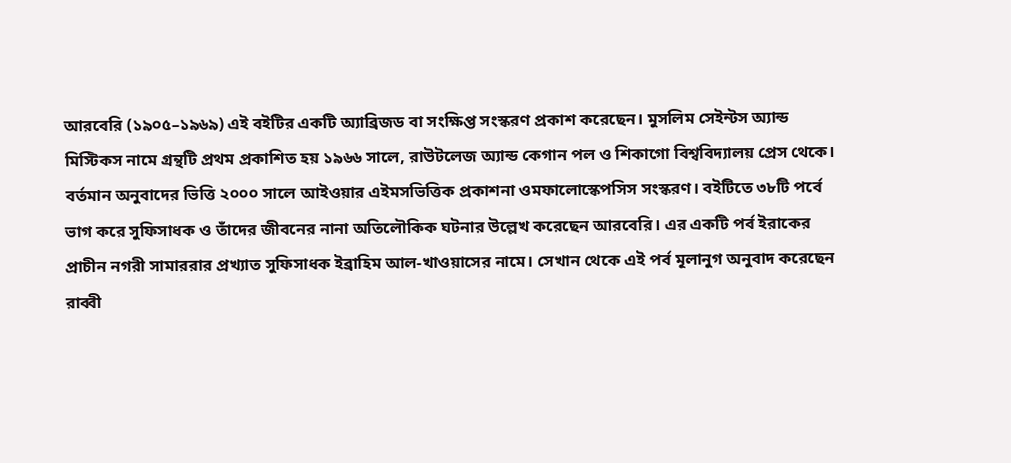আরবেরি (১৯০৫–১৯৬৯) এই বইটির একটি অ্যাব্রিজড বা সংক্ষিপ্ত সংস্করণ প্রকাশ করেছেন। মুসলিম সেইন্টস অ্যান্ড মিস্টিকস নামে গ্রন্থটি প্রথম প্রকাশিত হয় ১৯৬৬ সালে, রাউটলেজ অ্যান্ড কেগান পল ও শিকাগো বিশ্ববিদ্যালয় প্রেস থেকে। বর্তমান অনুবাদের ভিত্তি ২০০০ সালে আইওয়ার এইমসভিত্তিক প্রকাশনা ওমফালোস্কেপসিস সংস্করণ। বইটিতে ৩৮টি পর্বে ভাগ করে সুফিসাধক ও তাঁদের জীবনের নানা অতিলৌকিক ঘটনার উল্লেখ করেছেন আরবেরি। এর একটি পর্ব ইরাকের প্রাচীন নগরী সামাররার প্রখ্যাত সুফিসাধক ইব্রাহিম আল-খাওয়াসের নামে। সেখান থেকে এই পর্ব মূলানুগ অনুবাদ করেছেন রাব্বী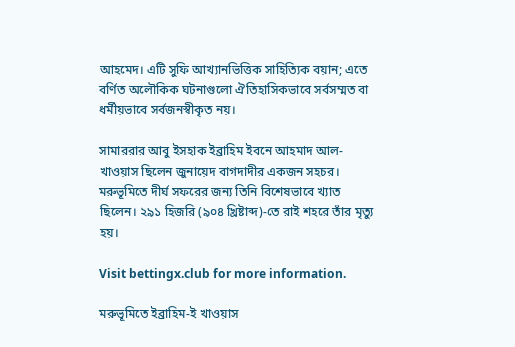আহমেদ। এটি সুফি আখ্যানভিত্তিক সাহিত্যিক বয়ান; এতে বর্ণিত অলৌকিক ঘটনাগুলো ঐতিহাসিকভাবে সর্বসম্মত বা ধর্মীয়ভাবে সর্বজনস্বীকৃত নয়।

সামাররার আবু ইসহাক ইব্রাহিম ইবনে আহমাদ আল-খাওয়াস ছিলেন জুনায়েদ বাগদাদীর একজন সহচর। মরুভূমিতে দীর্ঘ সফরের জন্য তিনি বিশেষভাবে খ্যাত ছিলেন। ২৯১ হিজরি (৯০৪ খ্রিষ্টাব্দ)-তে রাই শহরে তাঁর মৃত্যু হয়।

Visit bettingx.club for more information.

মরুভূমিতে ইব্রাহিম-ই খাওয়াস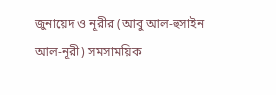জুনায়েদ ও নূরীর (আবু আল-হুসাইন আল-নূরী) সমসাময়িক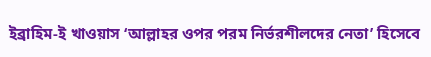ইব্রাহিম-ই খাওয়াস ‘আল্লাহর ওপর পরম নির্ভরশীলদের নেতা’ হিসেবে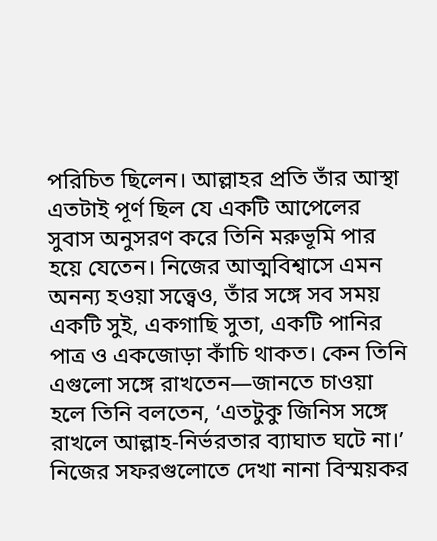পরিচিত ছিলেন। আল্লাহর প্রতি তাঁর আস্থা এতটাই পূর্ণ ছিল যে একটি আপেলের সুবাস অনুসরণ করে তিনি মরুভূমি পার হয়ে যেতেন। নিজের আত্মবিশ্বাসে এমন অনন্য হওয়া সত্ত্বেও, তাঁর সঙ্গে সব সময় একটি সুই, একগাছি সুতা, একটি পানির পাত্র ও একজোড়া কাঁচি থাকত। কেন তিনি এগুলো সঙ্গে রাখতেন—জানতে চাওয়া হলে তিনি বলতেন, ‘এতটুকু জিনিস সঙ্গে রাখলে আল্লাহ-নির্ভরতার ব্যাঘাত ঘটে না।’ নিজের সফরগুলোতে দেখা নানা বিস্ময়কর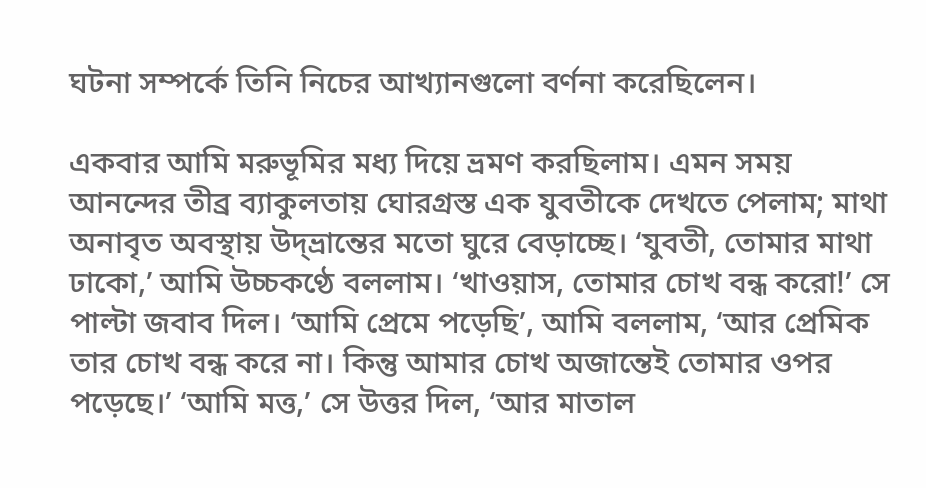ঘটনা সম্পর্কে তিনি নিচের আখ্যানগুলো বর্ণনা করেছিলেন।

একবার আমি মরুভূমির মধ্য দিয়ে ভ্রমণ করছিলাম। এমন সময় আনন্দের তীব্র ব্যাকুলতায় ঘোরগ্রস্ত এক যুবতীকে দেখতে পেলাম; মাথা অনাবৃত অবস্থায় উদ্‌ভ্রান্তের মতো ঘুরে বেড়াচ্ছে। ‘যুবতী, তোমার মাথা ঢাকো,’ আমি উচ্চকণ্ঠে বললাম। ‘খাওয়াস, তোমার চোখ বন্ধ করো!’ সে পাল্টা জবাব দিল। ‘আমি প্রেমে পড়েছি’, আমি বললাম, ‘আর প্রেমিক তার চোখ বন্ধ করে না। কিন্তু আমার চোখ অজান্তেই তোমার ওপর পড়েছে।’ ‘আমি মত্ত,’ সে উত্তর দিল, ‘আর মাতাল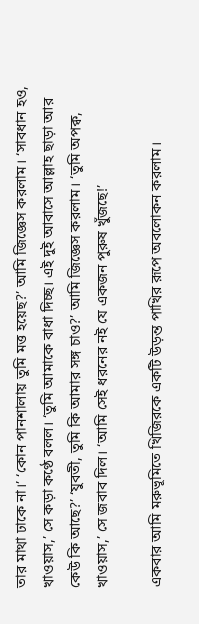তার মাথা ঢাকে না।’ ‘কোন পানশালায় তুমি মত্ত হয়েছ?’ আমি জিজ্ঞেস করলাম। ‘সাবধান হও, খাওয়াস,’ সে কড়া কণ্ঠে বলল। ‘তুমি আমাকে বাধা দিচ্ছ। এই দুই আবাসে আল্লাহ ছাড়া আর কেউ কি আছে?’ ‘যুবতী, তুমি কি আমার সঙ্গ চাও?’ আমি জিজ্ঞেস করলাম। ‘তুমি অপক্ব, খাওয়াস,’ সে জবাব দিল। ‘আমি সেই ধরনের নই যে একজন পুরুষ খুঁজছে!’

একবার আমি মরুভূমিতে খিজিরকে একটি উড়ন্ত পাখির রূপে অবলোকন করলাম।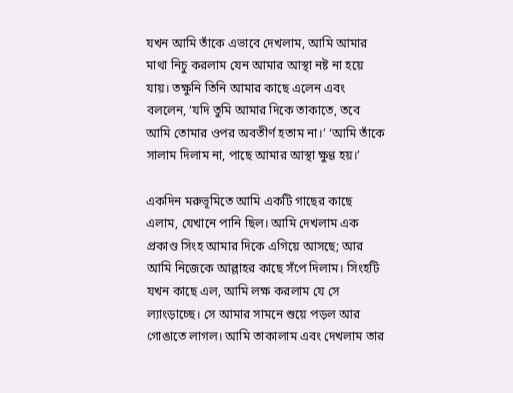যখন আমি তাঁকে এভাবে দেখলাম, আমি আমার মাথা নিচু করলাম যেন আমার আস্থা নষ্ট না হয়ে যায়। তক্ষুনি তিনি আমার কাছে এলেন এবং বললেন, ‘যদি তুমি আমার দিকে তাকাতে, তবে আমি তোমার ওপর অবতীর্ণ হতাম না।’ ‘আমি তাঁকে সালাম দিলাম না, পাছে আমার আস্থা ক্ষুণ্ণ হয়।’

একদিন মরুভূমিতে আমি একটি গাছের কাছে এলাম, যেখানে পানি ছিল। আমি দেখলাম এক প্রকাণ্ড সিংহ আমার দিকে এগিয়ে আসছে; আর আমি নিজেকে আল্লাহর কাছে সঁপে দিলাম। সিংহটি যখন কাছে এল, আমি লক্ষ করলাম যে সে ল্যাংড়াচ্ছে। সে আমার সামনে শুয়ে পড়ল আর গোঙাতে লাগল। আমি তাকালাম এবং দেখলাম তার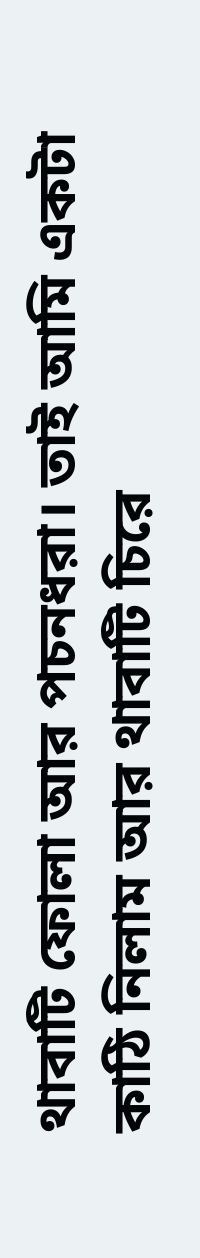থাবাটি ফোলা আর পচনধরা। তাই আমি একটা কাঠি নিলাম আর থাবাটি চিরে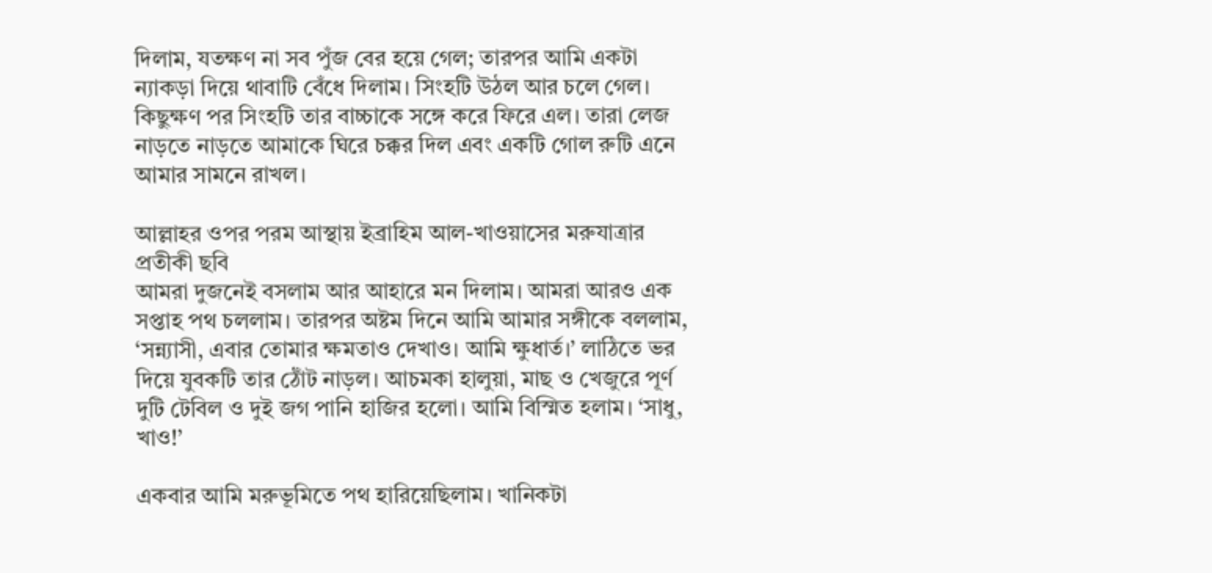দিলাম, যতক্ষণ না সব পুঁজ বের হয়ে গেল; তারপর আমি একটা ন্যাকড়া দিয়ে থাবাটি বেঁধে দিলাম। সিংহটি উঠল আর চলে গেল। কিছুক্ষণ পর সিংহটি তার বাচ্চাকে সঙ্গে করে ফিরে এল। তারা লেজ নাড়তে নাড়তে আমাকে ঘিরে চক্কর দিল এবং একটি গোল রুটি এনে আমার সামনে রাখল।

আল্লাহর ওপর পরম আস্থায় ইব্রাহিম আল-খাওয়াসের মরুযাত্রার প্রতীকী ছবি
আমরা দুজনেই বসলাম আর আহারে মন দিলাম। আমরা আরও এক সপ্তাহ পথ চললাম। তারপর অষ্টম দিনে আমি আমার সঙ্গীকে বললাম, ‘সন্ন্যাসী, এবার তোমার ক্ষমতাও দেখাও। আমি ক্ষুধার্ত।’ লাঠিতে ভর দিয়ে যুবকটি তার ঠোঁট নাড়ল। আচমকা হালুয়া, মাছ ও খেজুরে পূর্ণ দুটি টেবিল ও দুই জগ পানি হাজির হলো। আমি বিস্মিত হলাম। ‘সাধু, খাও!’

একবার আমি মরুভূমিতে পথ হারিয়েছিলাম। খানিকটা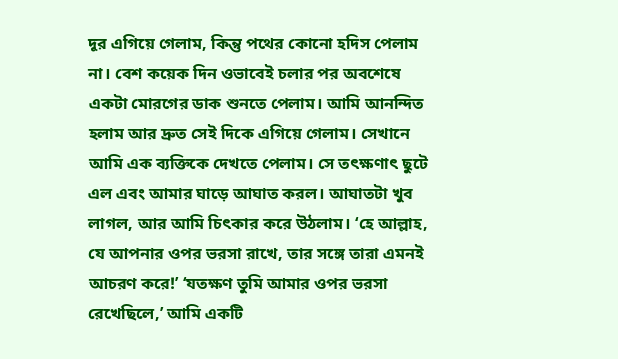দূর এগিয়ে গেলাম, কিন্তু পথের কোনো হদিস পেলাম না। বেশ কয়েক দিন ওভাবেই চলার পর অবশেষে একটা মোরগের ডাক শুনতে পেলাম। আমি আনন্দিত হলাম আর দ্রুত সেই দিকে এগিয়ে গেলাম। সেখানে আমি এক ব্যক্তিকে দেখতে পেলাম। সে তৎক্ষণাৎ ছুটে এল এবং আমার ঘাড়ে আঘাত করল। আঘাতটা খুব লাগল, আর আমি চিৎকার করে উঠলাম। ‘হে আল্লাহ, যে আপনার ওপর ভরসা রাখে, তার সঙ্গে তারা এমনই আচরণ করে!’ ‘যতক্ষণ তুমি আমার ওপর ভরসা রেখেছিলে,’ আমি একটি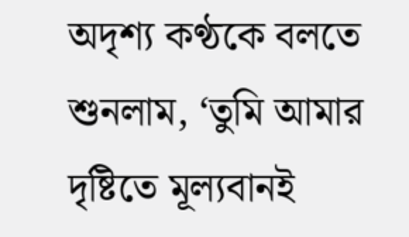অদৃশ্য কণ্ঠকে বলতে শুনলাম, ‘তুমি আমার দৃষ্টিতে মূল্যবানই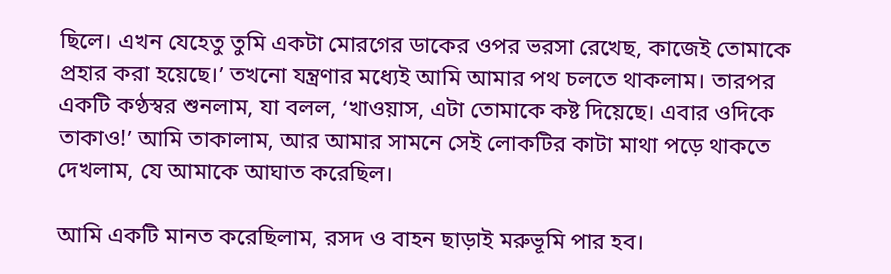ছিলে। এখন যেহেতু তুমি একটা মোরগের ডাকের ওপর ভরসা রেখেছ, কাজেই তোমাকে প্রহার করা হয়েছে।’ তখনো যন্ত্রণার মধ্যেই আমি আমার পথ চলতে থাকলাম। তারপর একটি কণ্ঠস্বর শুনলাম, যা বলল, ‘খাওয়াস, এটা তোমাকে কষ্ট দিয়েছে। এবার ওদিকে তাকাও!’ আমি তাকালাম, আর আমার সামনে সেই লোকটির কাটা মাথা পড়ে থাকতে দেখলাম, যে আমাকে আঘাত করেছিল।

আমি একটি মানত করেছিলাম, রসদ ও বাহন ছাড়াই মরুভূমি পার হব।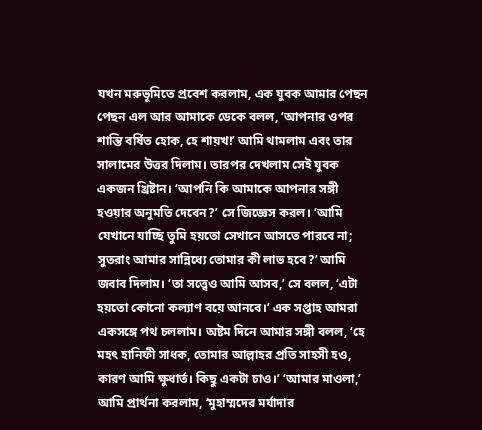যখন মরুভূমিতে প্রবেশ করলাম, এক যুবক আমার পেছন পেছন এল আর আমাকে ডেকে বলল, ‘আপনার ওপর শান্তি বর্ষিত হোক, হে শায়খ!’ আমি থামলাম এবং তার সালামের উত্তর দিলাম। তারপর দেখলাম সেই যুবক একজন খ্রিষ্টান। ‘আপনি কি আমাকে আপনার সঙ্গী হওয়ার অনুমতি দেবেন?’ সে জিজ্ঞেস করল। ‘আমি যেখানে যাচ্ছি তুমি হয়তো সেখানে আসতে পারবে না; সুতরাং আমার সান্নিধ্যে তোমার কী লাভ হবে?’ আমি জবাব দিলাম। ‘তা সত্ত্বেও আমি আসব,’ সে বলল, ‘এটা হয়তো কোনো কল্যাণ বয়ে আনবে।’ এক সপ্তাহ আমরা একসঙ্গে পথ চললাম। অষ্টম দিনে আমার সঙ্গী বলল, ‘হে মহৎ হানিফী সাধক, তোমার আল্লাহর প্রতি সাহসী হও, কারণ আমি ক্ষুধার্ত। কিছু একটা চাও।’ ‘আমার মাওলা,’ আমি প্রার্থনা করলাম, ‘মুহাম্মদের মর্যাদার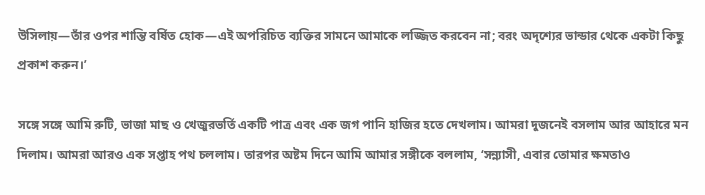উসিলায়—তাঁর ওপর শান্তি বর্ষিত হোক—এই অপরিচিত ব্যক্তির সামনে আমাকে লজ্জিত করবেন না; বরং অদৃশ্যের ভান্ডার থেকে একটা কিছু প্রকাশ করুন।’

সঙ্গে সঙ্গে আমি রুটি, ভাজা মাছ ও খেজুরভর্তি একটি পাত্র এবং এক জগ পানি হাজির হতে দেখলাম। আমরা দুজনেই বসলাম আর আহারে মন দিলাম। আমরা আরও এক সপ্তাহ পথ চললাম। তারপর অষ্টম দিনে আমি আমার সঙ্গীকে বললাম, ‘সন্ন্যাসী, এবার তোমার ক্ষমতাও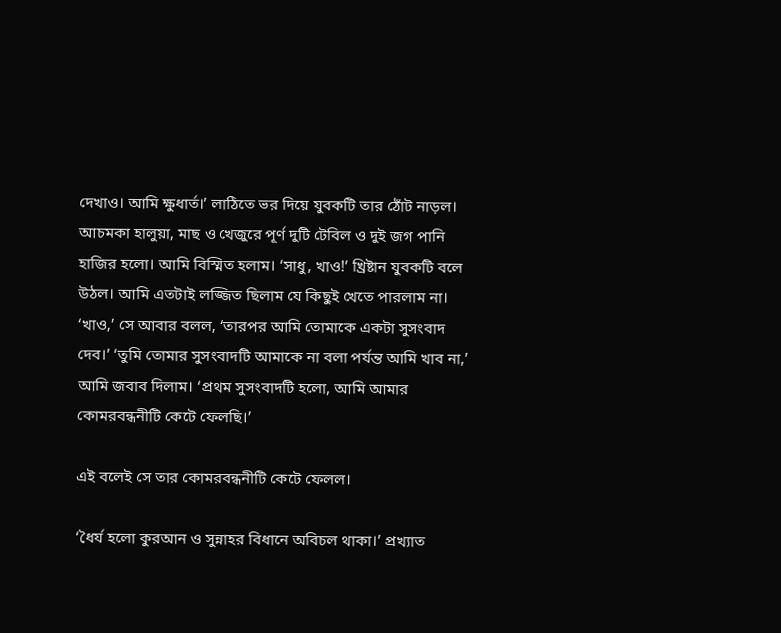দেখাও। আমি ক্ষুধার্ত।’ লাঠিতে ভর দিয়ে যুবকটি তার ঠোঁট নাড়ল। আচমকা হালুয়া, মাছ ও খেজুরে পূর্ণ দুটি টেবিল ও দুই জগ পানি হাজির হলো। আমি বিস্মিত হলাম। ‘সাধু, খাও!’ খ্রিষ্টান যুবকটি বলে উঠল। আমি এতটাই লজ্জিত ছিলাম যে কিছুই খেতে পারলাম না। ‘খাও,’ সে আবার বলল, ‘তারপর আমি তোমাকে একটা সুসংবাদ দেব।’ ‘তুমি তোমার সুসংবাদটি আমাকে না বলা পর্যন্ত আমি খাব না,’ আমি জবাব দিলাম। ‘প্রথম সুসংবাদটি হলো, আমি আমার কোমরবন্ধনীটি কেটে ফেলছি।’

এই বলেই সে তার কোমরবন্ধনীটি কেটে ফেলল।

‘ধৈর্য হলো কুরআন ও সুন্নাহর বিধানে অবিচল থাকা।’ প্রখ্যাত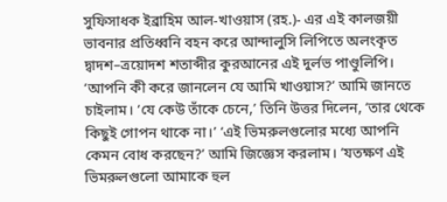সুফিসাধক ইব্রাহিম আল-খাওয়াস (রহ.)- এর এই কালজয়ী ভাবনার প্রতিধ্বনি বহন করে আন্দালুসি লিপিতে অলংকৃত দ্বাদশ–ত্রয়োদশ শতাব্দীর কুরআনের এই দুর্লভ পাণ্ডুলিপি।
‘আপনি কী করে জানলেন যে আমি খাওয়াস?’ আমি জানতে চাইলাম। ‘যে কেউ তাঁকে চেনে,’ তিনি উত্তর দিলেন, ‘তার থেকে কিছুই গোপন থাকে না।’ ‘এই ভিমরুলগুলোর মধ্যে আপনি কেমন বোধ করছেন?’ আমি জিজ্ঞেস করলাম। ‘যতক্ষণ এই ভিমরুলগুলো আমাকে হুল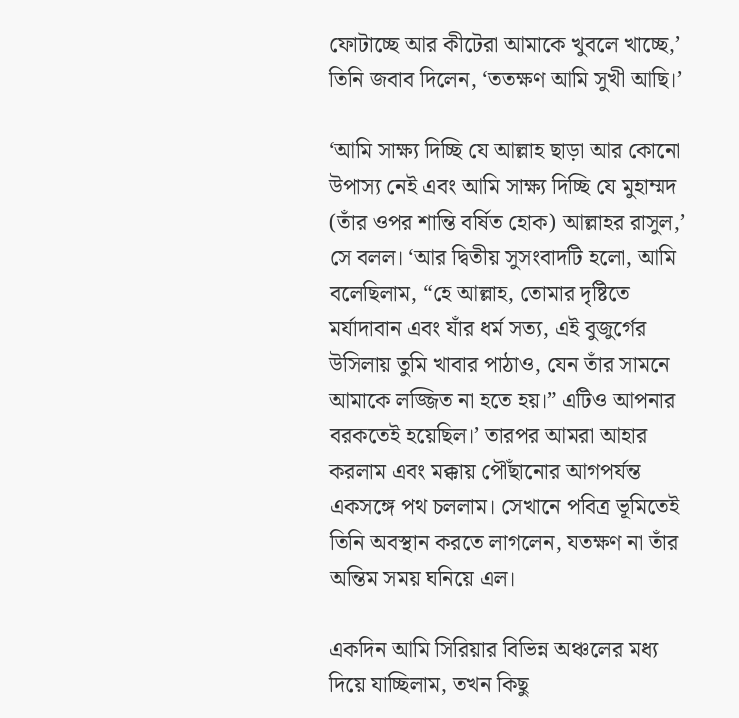ফোটাচ্ছে আর কীটেরা আমাকে খুবলে খাচ্ছে,’ তিনি জবাব দিলেন, ‘ততক্ষণ আমি সুখী আছি।’

‘আমি সাক্ষ্য দিচ্ছি যে আল্লাহ ছাড়া আর কোনো উপাস্য নেই এবং আমি সাক্ষ্য দিচ্ছি যে মুহাম্মদ (তাঁর ওপর শান্তি বর্ষিত হোক) আল্লাহর রাসুল,’ সে বলল। ‘আর দ্বিতীয় সুসংবাদটি হলো, আমি বলেছিলাম, “হে আল্লাহ, তোমার দৃষ্টিতে মর্যাদাবান এবং যাঁর ধর্ম সত্য, এই বুজুর্গের উসিলায় তুমি খাবার পাঠাও, যেন তাঁর সামনে আমাকে লজ্জিত না হতে হয়।” এটিও আপনার বরকতেই হয়েছিল।’ তারপর আমরা আহার করলাম এবং মক্কায় পৌঁছানোর আগপর্যন্ত একসঙ্গে পথ চললাম। সেখানে পবিত্র ভূমিতেই তিনি অবস্থান করতে লাগলেন, যতক্ষণ না তাঁর অন্তিম সময় ঘনিয়ে এল।

একদিন আমি সিরিয়ার বিভিন্ন অঞ্চলের মধ্য দিয়ে যাচ্ছিলাম, তখন কিছু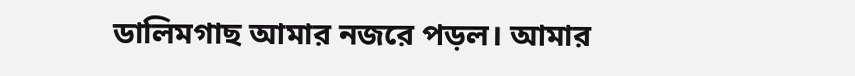ডালিমগাছ আমার নজরে পড়ল। আমার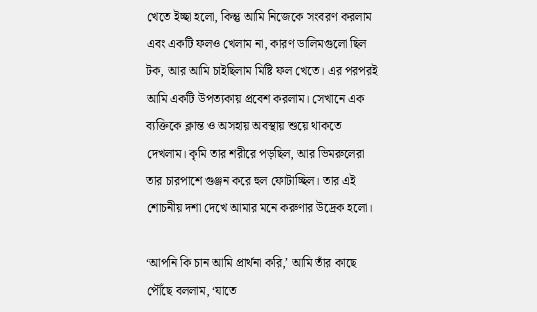খেতে ইচ্ছা হলো, কিন্তু আমি নিজেকে সংবরণ করলাম এবং একটি ফলও খেলাম না, কারণ ডালিমগুলো ছিল টক, আর আমি চাইছিলাম মিষ্টি ফল খেতে। এর পরপরই আমি একটি উপত্যকায় প্রবেশ করলাম। সেখানে এক ব্যক্তিকে ক্লান্ত ও অসহায় অবস্থায় শুয়ে থাকতে দেখলাম। কৃমি তার শরীরে পড়ছিল, আর ভিমরুলেরা তার চারপাশে গুঞ্জন করে হুল ফোটাচ্ছিল। তার এই শোচনীয় দশা দেখে আমার মনে করুণার উদ্রেক হলো।

‘আপনি কি চান আমি প্রার্থনা করি,’ আমি তাঁর কাছে পৌঁছে বললাম, ‘যাতে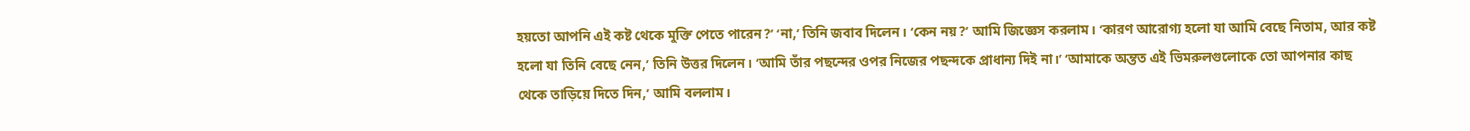হয়তো আপনি এই কষ্ট থেকে মুক্তি পেতে পারেন?’ ‘না,’ তিনি জবাব দিলেন। ‘কেন নয়?’ আমি জিজ্ঞেস করলাম। ‘কারণ আরোগ্য হলো যা আমি বেছে নিতাম, আর কষ্ট হলো যা তিনি বেছে নেন,’ তিনি উত্তর দিলেন। ‘আমি তাঁর পছন্দের ওপর নিজের পছন্দকে প্রাধান্য দিই না।’ ‘আমাকে অন্তত এই ভিমরুলগুলোকে তো আপনার কাছ থেকে তাড়িয়ে দিতে দিন,’ আমি বললাম।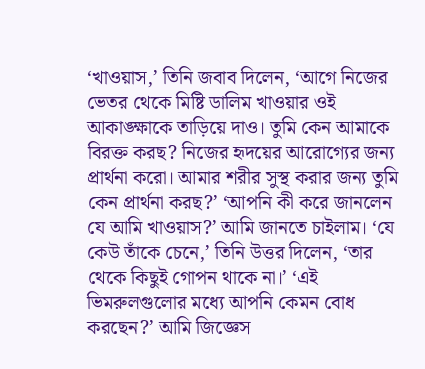‘খাওয়াস,’ তিনি জবাব দিলেন, ‘আগে নিজের ভেতর থেকে মিষ্টি ডালিম খাওয়ার ওই আকাঙ্ক্ষাকে তাড়িয়ে দাও। তুমি কেন আমাকে বিরক্ত করছ? নিজের হৃদয়ের আরোগ্যের জন্য প্রার্থনা করো। আমার শরীর সুস্থ করার জন্য তুমি কেন প্রার্থনা করছ?’ ‘আপনি কী করে জানলেন যে আমি খাওয়াস?’ আমি জানতে চাইলাম। ‘যে কেউ তাঁকে চেনে,’ তিনি উত্তর দিলেন, ‘তার থেকে কিছুই গোপন থাকে না।’ ‘এই ভিমরুলগুলোর মধ্যে আপনি কেমন বোধ করছেন?’ আমি জিজ্ঞেস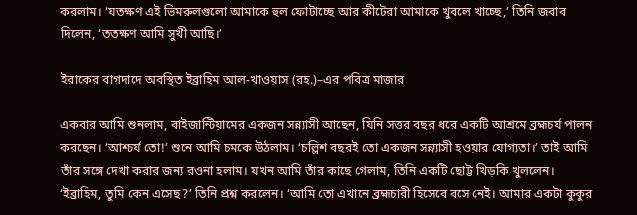করলাম। ‘যতক্ষণ এই ভিমরুলগুলো আমাকে হুল ফোটাচ্ছে আর কীটেরা আমাকে খুবলে খাচ্ছে,’ তিনি জবাব দিলেন, ‘ততক্ষণ আমি সুখী আছি।’

ইরাকের বাগদাদে অবস্থিত ইব্রাহিম আল-খাওয়াস (রহ.)–এর পবিত্র মাজার

একবার আমি শুনলাম, বাইজান্টিয়ামের একজন সন্ন্যাসী আছেন, যিনি সত্তর বছর ধরে একটি আশ্রমে ব্রহ্মচর্য পালন করছেন। ‘আশ্চর্য তো!’ শুনে আমি চমকে উঠলাম। ‘চল্লিশ বছরই তো একজন সন্ন্যাসী হওয়ার যোগ্যতা।’ তাই আমি তাঁর সঙ্গে দেখা করার জন্য রওনা হলাম। যখন আমি তাঁর কাছে গেলাম, তিনি একটি ছোট্ট খিড়কি খুললেন। ‘ইব্রাহিম, তুমি কেন এসেছ?’ তিনি প্রশ্ন করলেন। ‘আমি তো এখানে ব্রহ্মচারী হিসেবে বসে নেই। আমার একটা কুকুর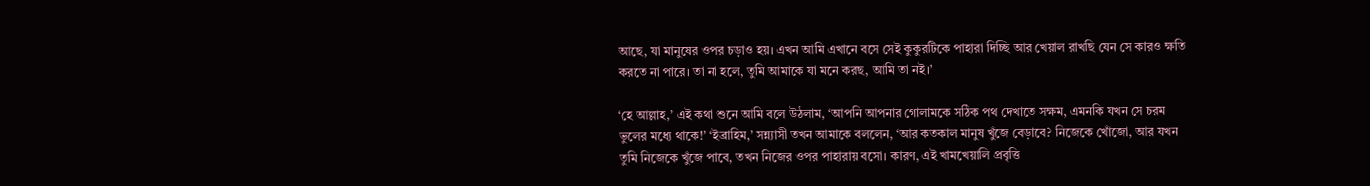আছে, যা মানুষের ওপর চড়াও হয়। এখন আমি এখানে বসে সেই কুকুরটিকে পাহারা দিচ্ছি আর খেয়াল রাখছি যেন সে কারও ক্ষতি করতে না পারে। তা না হলে, তুমি আমাকে যা মনে করছ, আমি তা নই।’

‘হে আল্লাহ,’ এই কথা শুনে আমি বলে উঠলাম, ‘আপনি আপনার গোলামকে সঠিক পথ দেখাতে সক্ষম, এমনকি যখন সে চরম ভুলের মধ্যে থাকে!’ ‘ইব্রাহিম,’ সন্ন্যাসী তখন আমাকে বললেন, ‘আর কতকাল মানুষ খুঁজে বেড়াবে? নিজেকে খোঁজো, আর যখন তুমি নিজেকে খুঁজে পাবে, তখন নিজের ওপর পাহারায় বসো। কারণ, এই খামখেয়ালি প্রবৃত্তি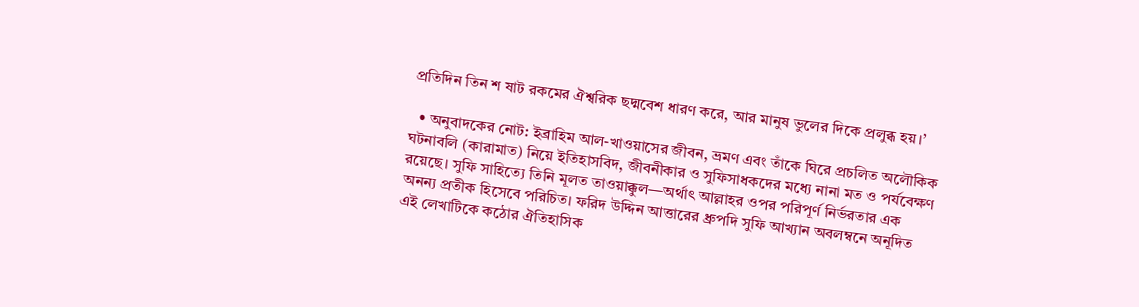প্রতিদিন তিন শ ষাট রকমের ঐশ্বরিক ছদ্মবেশ ধারণ করে, আর মানুষ ভুলের দিকে প্রলুব্ধ হয়।’

  • অনুবাদকের নোট: ইব্রাহিম আল-খাওয়াসের জীবন, ভ্রমণ এবং তাঁকে ঘিরে প্রচলিত অলৌকিক ঘটনাবলি (কারামাত) নিয়ে ইতিহাসবিদ, জীবনীকার ও সুফিসাধকদের মধ্যে নানা মত ও পর্যবেক্ষণ রয়েছে। সুফি সাহিত্যে তিনি মূলত তাওয়াক্কুল—অর্থাৎ আল্লাহর ওপর পরিপূর্ণ নির্ভরতার এক অনন্য প্রতীক হিসেবে পরিচিত। ফরিদ উদ্দিন আত্তারের ধ্রুপদি সুফি আখ্যান অবলম্বনে অনূদিত এই লেখাটিকে কঠোর ঐতিহাসিক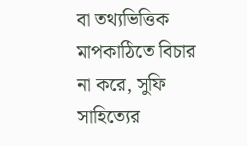বা তথ্যভিত্তিক মাপকাঠিতে বিচার না করে, সুফি সাহিত্যের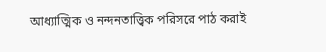আধ্যাত্মিক ও নন্দনতাত্ত্বিক পরিসরে পাঠ করাই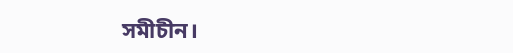সমীচীন।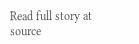Read full story at source